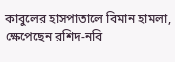কাবুলের হাসপাতালে বিমান হামলা, ক্ষেপেছেন রশিদ-নবি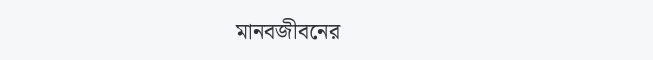মানবজীবনের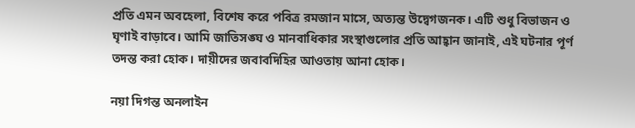প্রতি এমন অবহেলা, বিশেষ করে পবিত্র রমজান মাসে, অত্যন্ত উদ্বেগজনক। এটি শুধু বিভাজন ও ঘৃণাই বাড়াবে। আমি জাতিসঙ্ঘ ও মানবাধিকার সংস্থাগুলোর প্রতি আহ্বান জানাই, এই ঘটনার পূর্ণ তদন্ত করা হোক। দায়ীদের জবাবদিহির আওতায় আনা হোক।

নয়া দিগন্ত অনলাইন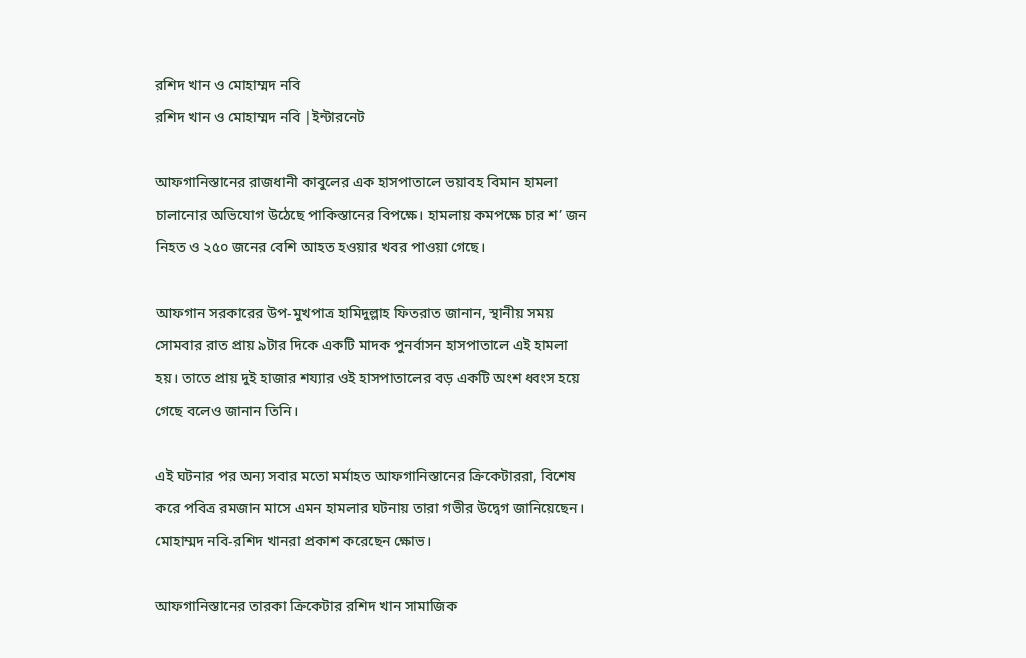রশিদ খান ও মোহাম্মদ নবি
রশিদ খান ও মোহাম্মদ নবি |ইন্টারনেট

আফগানিস্তানের রাজধানী কাবুলের এক হাসপাতালে ভয়াবহ বিমান হামলা চালানোর অভিযোগ উঠেছে পাকিস্তানের বিপক্ষে। হামলায় কমপক্ষে চার শ’ জন নিহত ও ২৫০ জনের বেশি আহত হওয়ার খবর পাওয়া গেছে।

আফগান সরকারের উপ-মুখপাত্র হামিদুল্লাহ ফিতরাত জানান, স্থানীয় সময় সোমবার রাত প্রায় ৯টার দিকে একটি মাদক পুনর্বাসন হাসপাতালে এই হামলা হয়। তাতে প্রায় দুই হাজার শয্যার ওই হাসপাতালের বড় একটি অংশ ধ্বংস হয়ে গেছে বলেও জানান তিনি।

এই ঘটনার পর অন্য সবার মতো মর্মাহত আফগানিস্তানের ক্রিকেটাররা, বিশেষ করে পবিত্র রমজান মাসে এমন হামলার ঘটনায় তারা গভীর উদ্বেগ জানিয়েছেন। মোহাম্মদ নবি-রশিদ খানরা প্রকাশ করেছেন ক্ষোভ।

আফগানিস্তানের তারকা ক্রিকেটার রশিদ খান সামাজিক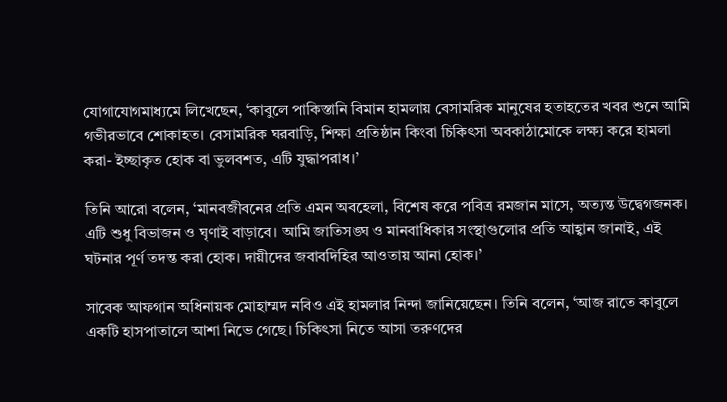যোগাযোগমাধ্যমে লিখেছেন, ‘কাবুলে পাকিস্তানি বিমান হামলায় বেসামরিক মানুষের হতাহতের খবর শুনে আমি গভীরভাবে শোকাহত। বেসামরিক ঘরবাড়ি, শিক্ষা প্রতিষ্ঠান কিংবা চিকিৎসা অবকাঠামোকে লক্ষ্য করে হামলা করা- ইচ্ছাকৃত হোক বা ভুলবশত, এটি যুদ্ধাপরাধ।’

তিনি আরো বলেন, ‘মানবজীবনের প্রতি এমন অবহেলা, বিশেষ করে পবিত্র রমজান মাসে, অত্যন্ত উদ্বেগজনক। এটি শুধু বিভাজন ও ঘৃণাই বাড়াবে। আমি জাতিসঙ্ঘ ও মানবাধিকার সংস্থাগুলোর প্রতি আহ্বান জানাই, এই ঘটনার পূর্ণ তদন্ত করা হোক। দায়ীদের জবাবদিহির আওতায় আনা হোক।’

সাবেক আফগান অধিনায়ক মোহাম্মদ নবিও এই হামলার নিন্দা জানিয়েছেন। তিনি বলেন, ‘আজ রাতে কাবুলে একটি হাসপাতালে আশা নিভে গেছে। চিকিৎসা নিতে আসা তরুণদের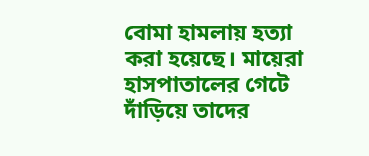বোমা হামলায় হত্যা করা হয়েছে। মায়েরা হাসপাতালের গেটে দাঁড়িয়ে তাদের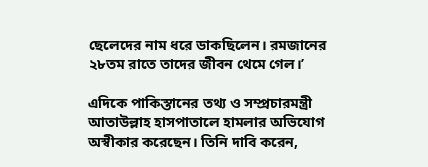ছেলেদের নাম ধরে ডাকছিলেন। রমজানের ২৮তম রাতে তাদের জীবন থেমে গেল।’

এদিকে পাকিস্তানের তথ্য ও সম্প্রচারমন্ত্রী আতাউল্লাহ হাসপাতালে হামলার অভিযোগ অস্বীকার করেছেন। তিনি দাবি করেন,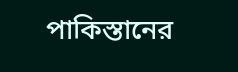পাকিস্তানের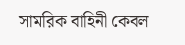সামরিক বাহিনী কেবল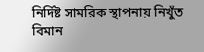নির্দিষ্ট সামরিক স্থাপনায় নিখুঁত বিমান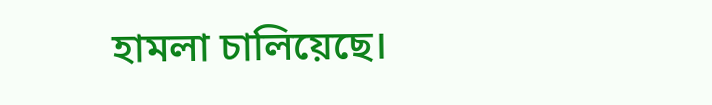হামলা চালিয়েছে।